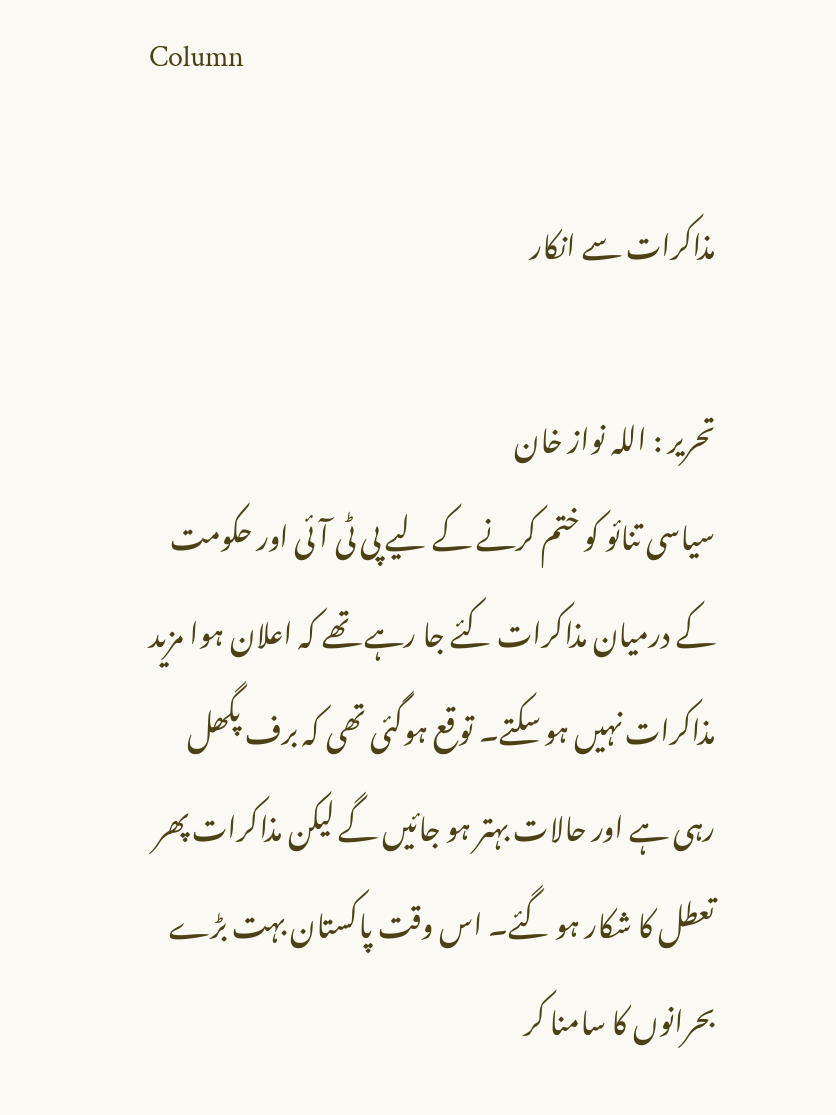Column

مذاکرات سے انکار

تحریر : اللہ نواز خان
سیاسی تنائو کو ختم کرنے کے لیے پی ٹی آئی اور حکومت کے درمیان مذاکرات کئے جا رہے تھے کہ اعلان ہوا مزید مذاکرات نہیں ہو سکتے۔ توقع ہوگئی تھی کہ برف پگھل رہی ہے اور حالات بہتر ہو جائیں گے لیکن مذاکرات پھر تعطل کا شکار ہو گئے۔ اس وقت پاکستان بہت بڑے بحرانوں کا سامنا کر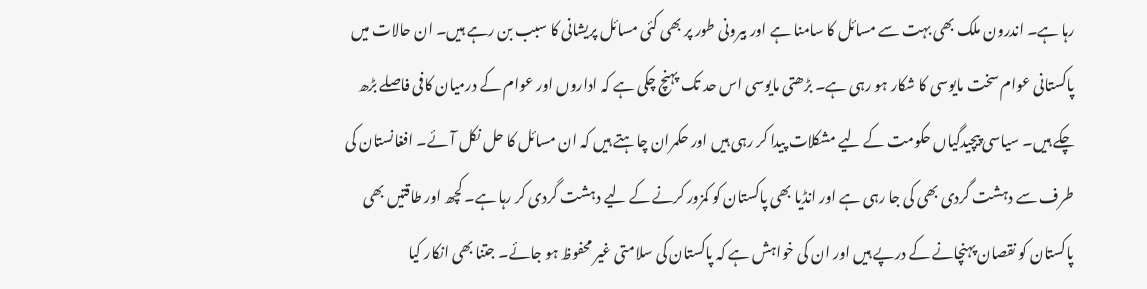رہا ہے۔ اندرون ملک بھی بہت سے مسائل کا سامنا ہے اور بیرونی طور پر بھی کئی مسائل پریشانی کا سبب بن رہے ہیں۔ ان حالات میں پاکستانی عوام سخت مایوسی کا شکار ہو رہی ہے۔ بڑھتی مایوسی اس حد تک پہنچ چکی ہے کہ اداروں اور عوام کے درمیان کافی فاصلے بڑھ چکے ہیں۔ سیاسی پیچیدگیاں حکومت کے لیے مشکلات پیدا کر رہی ہیں اور حکمران چاہتے ہیں کہ ان مسائل کا حل نکل آئے۔ افغانستان کی طرف سے دہشت گردی بھی کی جا رہی ہے اور انڈیا بھی پاکستان کو کمزور کرنے کے لیے دہشت گردی کر رہا ہے۔ کچھ اور طاقتیں بھی پاکستان کو نقصان پہنچانے کے درپے ہیں اور ان کی خواہش ہے کہ پاکستان کی سلامتی غیر محفوظ ہو جائے۔ جتنا بھی انکار کیا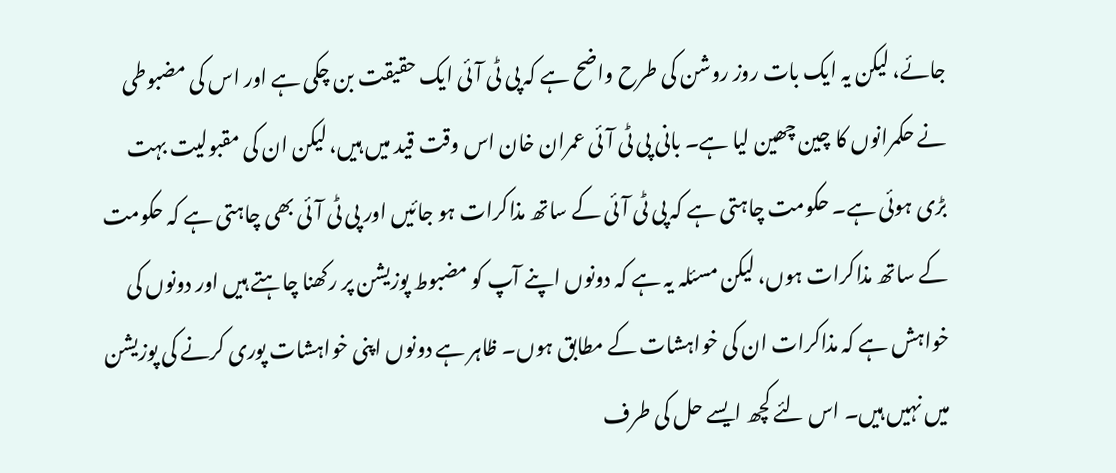جائے، لیکن یہ ایک بات روز روشن کی طرح واضح ہے کہ پی ٹی آئی ایک حقیقت بن چکی ہے اور اس کی مضبوطی نے حکمرانوں کا چین چھین لیا ہے۔ بانی پی ٹی آئی عمران خان اس وقت قید میں ہیں، لیکن ان کی مقبولیت بہت بڑی ہوئی ہے۔ حکومت چاہتی ہے کہ پی ٹی آئی کے ساتھ مذاکرات ہو جائیں اور پی ٹی آئی بھی چاہتی ہے کہ حکومت کے ساتھ مذاکرات ہوں، لیکن مسئلہ یہ ہے کہ دونوں اپنے آپ کو مضبوط پوزیشن پر رکھنا چاہتے ہیں اور دونوں کی خواہش ہے کہ مذاکرات ان کی خواہشات کے مطابق ہوں۔ ظاہر ہے دونوں اپنی خواہشات پوری کرنے کی پوزیشن میں نہیں ہیں۔ اس لئے کچھ ایسے حل کی طرف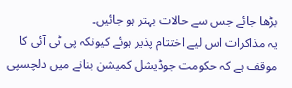بڑھا جائے جس سے حالات بہتر ہو جائیں۔
یہ مذاکرات اس لیے اختتام پذیر ہوئے کیونکہ پی ٹی آئی کا موقف ہے کہ حکومت جوڈیشل کمیشن بنانے میں دلچسپی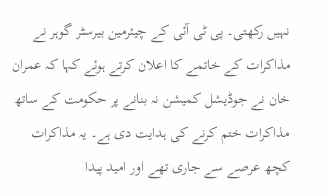نہیں رکھتی۔ پی ٹی آئی کے چیئرمین بیرسٹر گوہر نے مذاکرات کے خاتمے کا اعلان کرتے ہوئے کہا کہ عمران خان نے جوڈیشل کمیشن نہ بنانے پر حکومت کے ساتھ مذاکرات ختم کرنے کی ہدایت دی ہے۔ یہ مذاکرات کچھ عرصے سے جاری تھے اور امید پیدا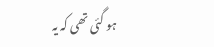ہو گئی تھی کہ یہ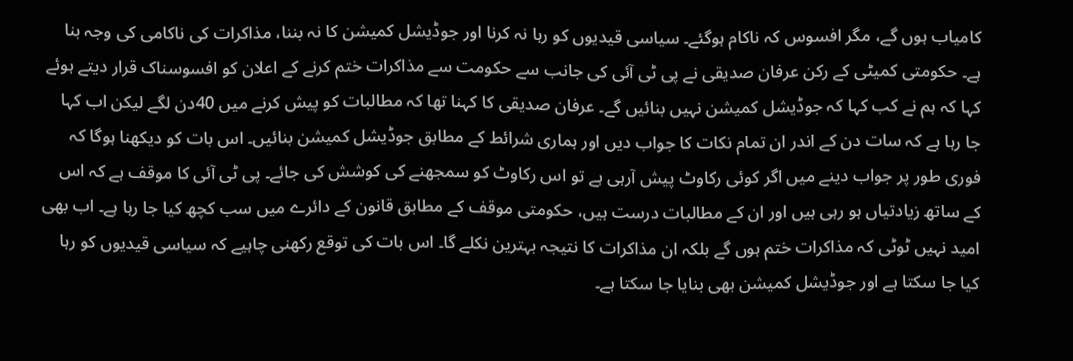کامیاب ہوں گے، مگر افسوس کہ ناکام ہوگئے۔ سیاسی قیدیوں کو رہا نہ کرنا اور جوڈیشل کمیشن کا نہ بننا، مذاکرات کی ناکامی کی وجہ بنا ہے۔ حکومتی کمیٹی کے رکن عرفان صدیقی نے پی ٹی آئی کی جانب سے حکومت سے مذاکرات ختم کرنے کے اعلان کو افسوسناک قرار دیتے ہوئے کہا کہ ہم نے کب کہا کہ جوڈیشل کمیشن نہیں بنائیں گے۔ عرفان صدیقی کا کہنا تھا کہ مطالبات کو پیش کرنے میں 40دن لگے لیکن اب کہا جا رہا ہے کہ سات دن کے اندر ان تمام نکات کا جواب دیں اور ہماری شرائط کے مطابق جوڈیشل کمیشن بنائیں۔ اس بات کو دیکھنا ہوگا کہ فوری طور پر جواب دینے میں اگر کوئی رکاوٹ پیش آرہی ہے تو اس رکاوٹ کو سمجھنے کی کوشش کی جائے۔ پی ٹی آئی کا موقف ہے کہ اس کے ساتھ زیادتیاں ہو رہی ہیں اور ان کے مطالبات درست ہیں، حکومتی موقف کے مطابق قانون کے دائرے میں سب کچھ کیا جا رہا ہے۔ اب بھی امید نہیں ٹوٹی کہ مذاکرات ختم ہوں گے بلکہ ان مذاکرات کا نتیجہ بہترین نکلے گا۔ اس بات کی توقع رکھنی چاہیے کہ سیاسی قیدیوں کو رہا کیا جا سکتا ہے اور جوڈیشل کمیشن بھی بنایا جا سکتا ہے۔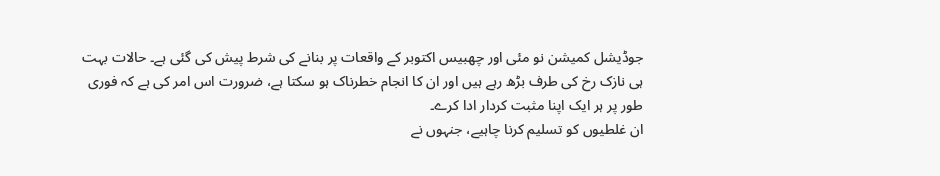جوڈیشل کمیشن نو مئی اور چھبیس اکتوبر کے واقعات پر بنانے کی شرط پیش کی گئی ہے۔ حالات بہت ہی نازک رخ کی طرف بڑھ رہے ہیں اور ان کا انجام خطرناک ہو سکتا ہے، ضرورت اس امر کی ہے کہ فوری طور پر ہر ایک اپنا مثبت کردار ادا کرے۔
ان غلطیوں کو تسلیم کرنا چاہیے، جنہوں نے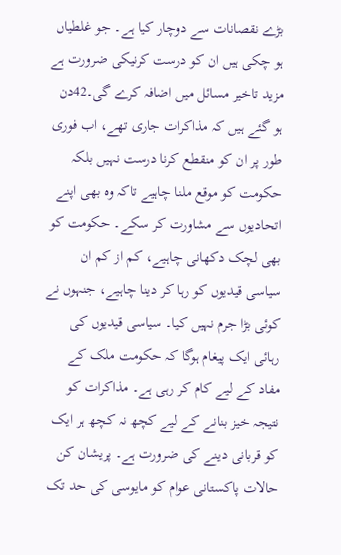بڑے نقصانات سے دوچار کیا ہے۔ جو غلطیاں ہو چکی ہیں ان کو درست کرنیکی ضرورت ہے مزید تاخیر مسائل میں اضافہ کرے گی۔42دن ہو گئے ہیں کہ مذاکرات جاری تھے، اب فوری طور پر ان کو منقطع کرنا درست نہیں بلکہ حکومت کو موقع ملنا چاہیے تاکہ وہ بھی اپنے اتحادیوں سے مشاورت کر سکے۔ حکومت کو بھی لچک دکھانی چاہیے، کم از کم ان سیاسی قیدیوں کو رہا کر دینا چاہیے، جنہوں نے کوئی بڑا جرم نہیں کیا۔ سیاسی قیدیوں کی رہائی ایک پیغام ہوگا کہ حکومت ملک کے مفاد کے لیے کام کر رہی ہے۔ مذاکرات کو نتیجہ خیز بنانے کے لیے کچھ نہ کچھ ہر ایک کو قربانی دینے کی ضرورت ہے۔ پریشان کن حالات پاکستانی عوام کو مایوسی کی حد تک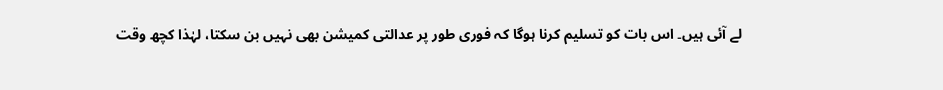لے آئی ہیں۔ اس بات کو تسلیم کرنا ہوگا کہ فوری طور پر عدالتی کمیشن بھی نہیں بن سکتا، لہٰذا کچھ وقت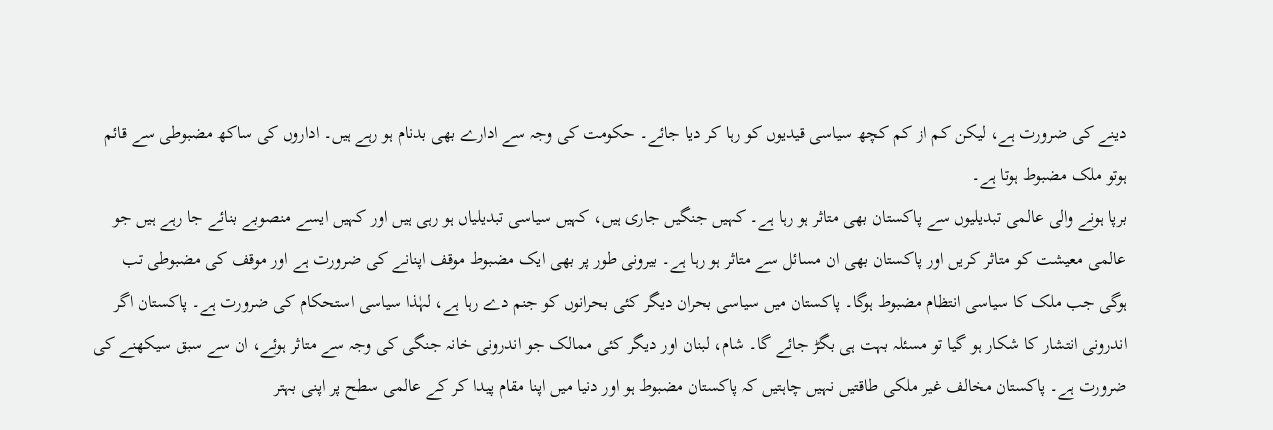دینے کی ضرورت ہے، لیکن کم از کم کچھ سیاسی قیدیوں کو رہا کر دیا جائے۔ حکومت کی وجہ سے ادارے بھی بدنام ہو رہے ہیں۔ اداروں کی ساکھ مضبوطی سے قائم ہوتو ملک مضبوط ہوتا ہے۔
برپا ہونے والی عالمی تبدیلیوں سے پاکستان بھی متاثر ہو رہا ہے۔ کہیں جنگیں جاری ہیں، کہیں سیاسی تبدیلیاں ہو رہی ہیں اور کہیں ایسے منصوبے بنائے جا رہے ہیں جو عالمی معیشت کو متاثر کریں اور پاکستان بھی ان مسائل سے متاثر ہو رہا ہے۔ بیرونی طور پر بھی ایک مضبوط موقف اپنانے کی ضرورت ہے اور موقف کی مضبوطی تب ہوگی جب ملک کا سیاسی انتظام مضبوط ہوگا۔ پاکستان میں سیاسی بحران دیگر کئی بحرانوں کو جنم دے رہا ہے، لہٰذا سیاسی استحکام کی ضرورت ہے۔ پاکستان اگر اندرونی انتشار کا شکار ہو گیا تو مسئلہ بہت ہی بگڑ جائے گا۔ شام، لبنان اور دیگر کئی ممالک جو اندرونی خانہ جنگی کی وجہ سے متاثر ہوئے، ان سے سبق سیکھنے کی ضرورت ہے۔ پاکستان مخالف غیر ملکی طاقتیں نہیں چاہتیں کہ پاکستان مضبوط ہو اور دنیا میں اپنا مقام پیدا کر کے عالمی سطح پر اپنی بہتر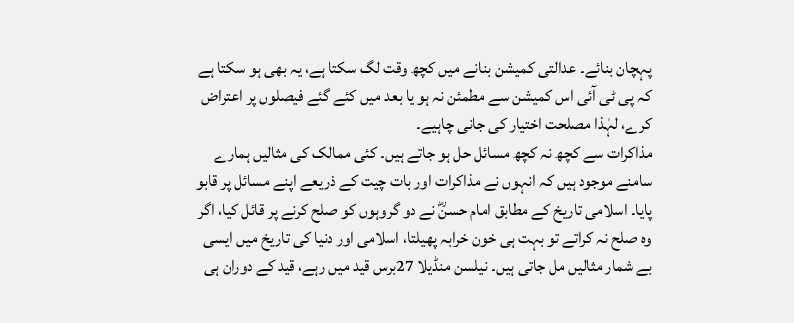پہچان بنائے۔ عدالتی کمیشن بنانے میں کچھ وقت لگ سکتا ہے، یہ بھی ہو سکتا ہے کہ پی ٹی آئی اس کمیشن سے مطمئن نہ ہو یا بعد میں کئے گئے فیصلوں پر اعتراض کرے، لہٰذا مصلحت اختیار کی جانی چاہیے۔
مذاکرات سے کچھ نہ کچھ مسائل حل ہو جاتے ہیں۔ کئی ممالک کی مثالیں ہمارے سامنے موجود ہیں کہ انہوں نے مذاکرات اور بات چیت کے ذریعے اپنے مسائل پر قابو پایا۔ اسلامی تاریخ کے مطابق امام حسنؓ نے دو گروہوں کو صلح کرنے پر قائل کیا، اگر وہ صلح نہ کراتے تو بہت ہی خون خرابہ پھیلتا، اسلامی اور دنیا کی تاریخ میں ایسی بے شمار مثالیں مل جاتی ہیں۔ نیلسن منڈیلا 27برس قید میں رہے، قید کے دوران ہی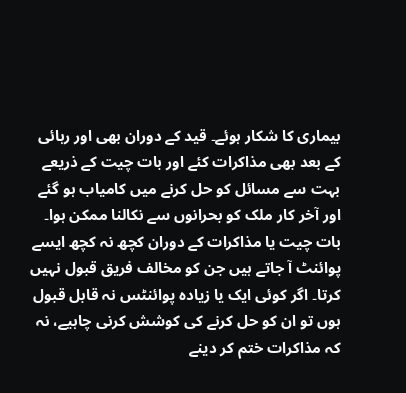بیماری کا شکار ہوئے۔ قید کے دوران بھی اور رہائی کے بعد بھی مذاکرات کئے اور بات چیت کے ذریعے بہت سے مسائل کو حل کرنے میں کامیاب ہو گئے اور آخر کار ملک کو بحرانوں سے نکالنا ممکن ہوا۔ بات چیت یا مذاکرات کے دوران کچھ نہ کچھ ایسے پوائنٹ آ جاتے ہیں جن کو مخالف فریق قبول نہیں کرتا۔ اگر کوئی ایک یا زیادہ پوائنٹس نہ قابل قبول ہوں تو ان کو حل کرنے کی کوشش کرنی چاہیے، نہ کہ مذاکرات ختم کر دینے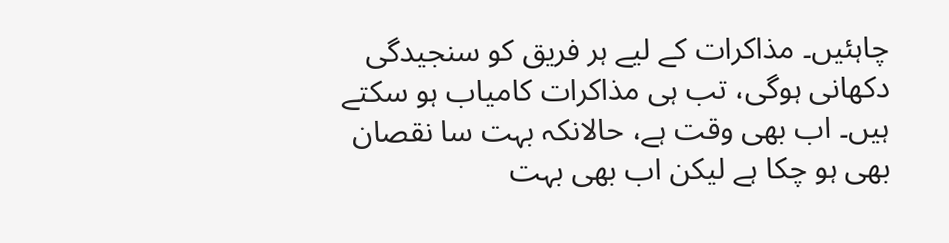چاہئیں۔ مذاکرات کے لیے ہر فریق کو سنجیدگی دکھانی ہوگی، تب ہی مذاکرات کامیاب ہو سکتے ہیں۔ اب بھی وقت ہے، حالانکہ بہت سا نقصان بھی ہو چکا ہے لیکن اب بھی بہت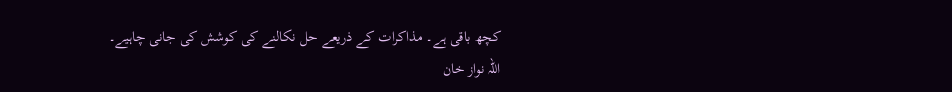کچھ باقی ہے۔ مذاکرات کے ذریعے حل نکالنے کی کوشش کی جانی چاہیے۔
اللہ نواز خان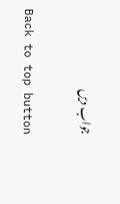جواب دیں

Back to top button